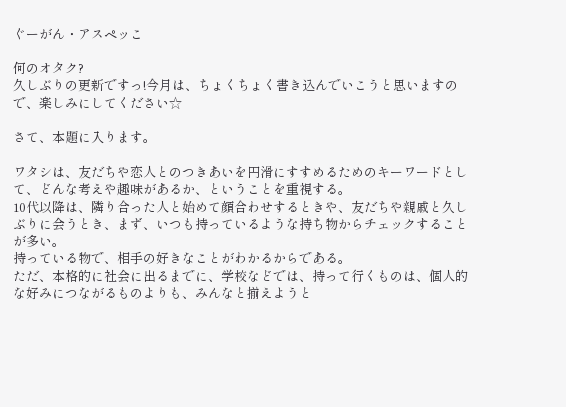ぐーがん・アスペッこ

何のオタク?
久しぶりの更新ですっ!今月は、ちょくちょく書き込んでいこうと思いますので、楽しみにしてください☆

さて、本題に入ります。

ワタシは、友だちや恋人とのつきあいを円滑にすすめるためのキーワードとして、どんな考えや趣味があるか、ということを重視する。
10代以降は、隣り合った人と始めて顔合わせするときや、友だちや親戚と久しぶりに会うとき、まず、いつも持っているような持ち物からチェックすることが多い。
持っている物で、相手の好きなことがわかるからである。
ただ、本格的に社会に出るまでに、学校などでは、持って行くものは、個人的な好みにつながるものよりも、みんなと揃えようと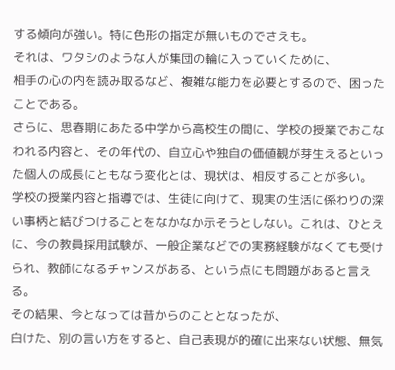する傾向が強い。特に色形の指定が無いものでさえも。
それは、ワタシのような人が集団の輪に入っていくために、
相手の心の内を読み取るなど、複雑な能力を必要とするので、困ったことである。
さらに、思春期にあたる中学から高校生の間に、学校の授業でおこなわれる内容と、その年代の、自立心や独自の価値観が芽生えるといった個人の成長にともなう変化とは、現状は、相反することが多い。
学校の授業内容と指導では、生徒に向けて、現実の生活に係わりの深い事柄と結びつけることをなかなか示そうとしない。これは、ひとえに、今の教員採用試験が、一般企業などでの実務経験がなくても受けられ、教師になるチャンスがある、という点にも問題があると言える。
その結果、今となっては昔からのこととなったが、
白けた、別の言い方をすると、自己表現が的確に出来ない状態、無気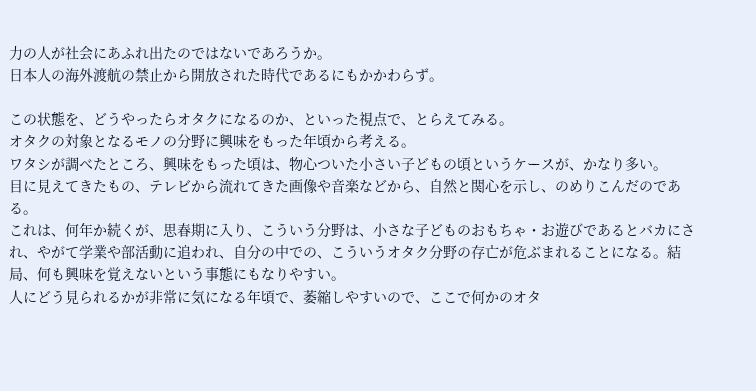力の人が社会にあふれ出たのではないであろうか。
日本人の海外渡航の禁止から開放された時代であるにもかかわらず。

この状態を、どうやったらオタクになるのか、といった視点で、とらえてみる。
オタクの対象となるモノの分野に興味をもった年頃から考える。
ワタシが調べたところ、興味をもった頃は、物心ついた小さい子どもの頃というケースが、かなり多い。
目に見えてきたもの、テレビから流れてきた画像や音楽などから、自然と関心を示し、のめりこんだのである。
これは、何年か続くが、思春期に入り、こういう分野は、小さな子どものおもちゃ・お遊びであるとバカにされ、やがて学業や部活動に追われ、自分の中での、こういうオタク分野の存亡が危ぶまれることになる。結局、何も興味を覚えないという事態にもなりやすい。
人にどう見られるかが非常に気になる年頃で、萎縮しやすいので、ここで何かのオタ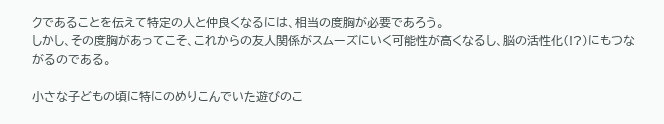クであることを伝えて特定の人と仲良くなるには、相当の度胸が必要であろう。
しかし、その度胸があってこそ、これからの友人関係がスムーズにいく可能性が高くなるし、脳の活性化(!?)にもつながるのである。

小さな子どもの頃に特にのめりこんでいた遊びのこ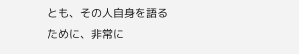とも、その人自身を語るために、非常に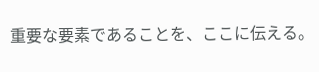重要な要素であることを、ここに伝える。